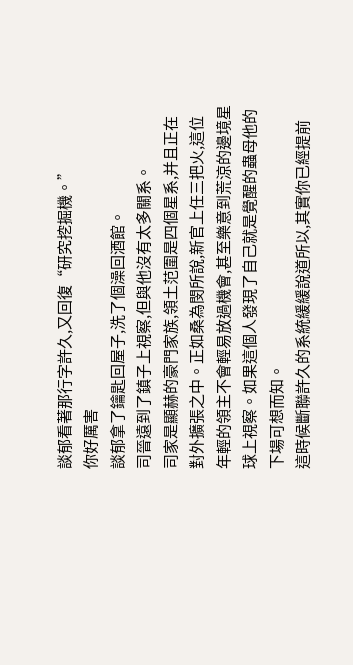談郁看著那行字許久,又回復“研究挖掘機。”
你好厲害
談郁拿了鑰匙回屋子,洗了個澡回酒館。
司晉遠到了鎮子上視察,但與他沒有太多關系。
司家是顯赫的豪門家族,領土范圍是四個星系,并且正在對外擴張之中。正如桑為閔所說,新官上任三把火,這位年輕的領主不會輕易放過機會,甚至樂意到荒涼的邊境星球上視察。如果這個人發現了自己就是覺醒的蟲母他的下場可想而知。
這時候斷聯許久的系統緩緩說道所以,其實你已經提前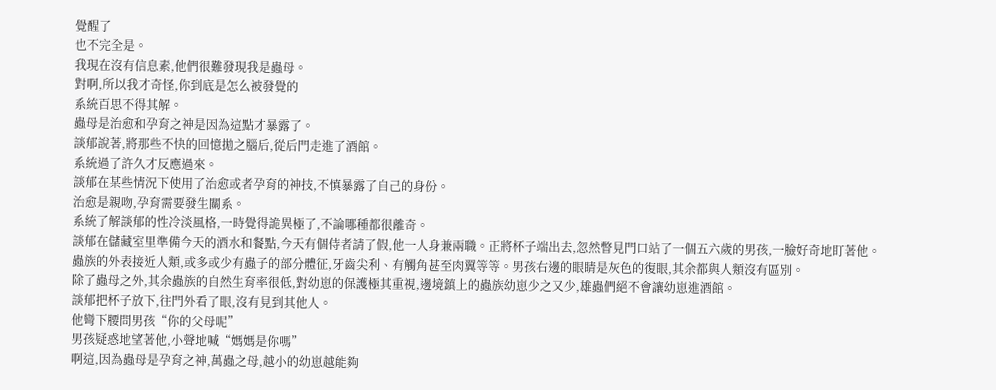覺醒了
也不完全是。
我現在沒有信息素,他們很難發現我是蟲母。
對啊,所以我才奇怪,你到底是怎么被發覺的
系統百思不得其解。
蟲母是治愈和孕育之神是因為這點才暴露了。
談郁說著,將那些不快的回憶拋之腦后,從后門走進了酒館。
系統過了許久才反應過來。
談郁在某些情況下使用了治愈或者孕育的神技,不慎暴露了自己的身份。
治愈是親吻,孕育需要發生關系。
系統了解談郁的性冷淡風格,一時覺得詭異極了,不論哪種都很離奇。
談郁在儲藏室里準備今天的酒水和餐點,今天有個侍者請了假,他一人身兼兩職。正將杯子端出去,忽然瞥見門口站了一個五六歲的男孩,一臉好奇地盯著他。
蟲族的外表接近人類,或多或少有蟲子的部分體征,牙齒尖利、有觸角甚至肉翼等等。男孩右邊的眼睛是灰色的復眼,其余都與人類沒有區別。
除了蟲母之外,其余蟲族的自然生育率很低,對幼崽的保護極其重視,邊境鎮上的蟲族幼崽少之又少,雄蟲們絕不會讓幼崽進酒館。
談郁把杯子放下,往門外看了眼,沒有見到其他人。
他彎下腰問男孩“你的父母呢”
男孩疑惑地望著他,小聲地喊“媽媽是你嗎”
啊這,因為蟲母是孕育之神,萬蟲之母,越小的幼崽越能夠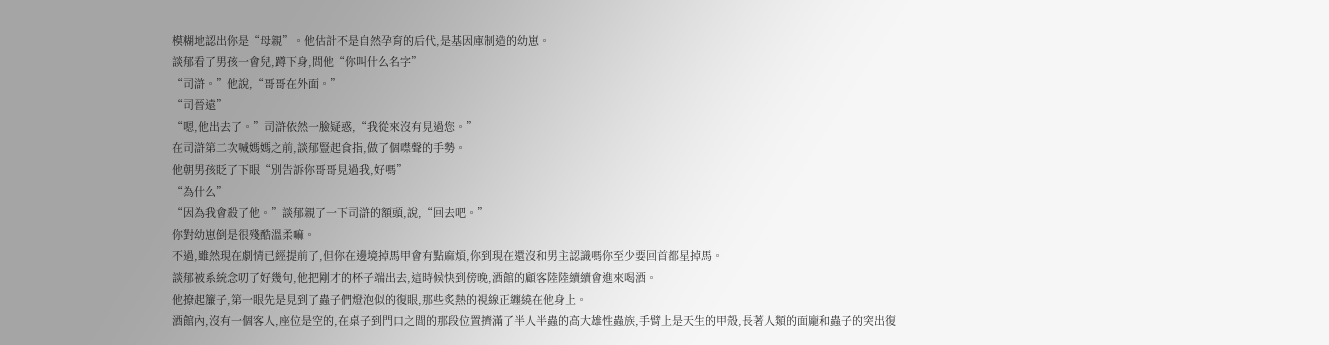模糊地認出你是“母親”。他估計不是自然孕育的后代,是基因庫制造的幼崽。
談郁看了男孩一會兒,蹲下身,問他“你叫什么名字”
“司滸。”他說,“哥哥在外面。”
“司晉遠”
“嗯,他出去了。”司滸依然一臉疑惑,“我從來沒有見過您。”
在司滸第二次喊媽媽之前,談郁豎起食指,做了個噤聲的手勢。
他朝男孩眨了下眼“別告訴你哥哥見過我,好嗎”
“為什么”
“因為我會殺了他。”談郁親了一下司滸的額頭,說,“回去吧。”
你對幼崽倒是很殘酷溫柔嘛。
不過,雖然現在劇情已經提前了,但你在邊境掉馬甲會有點麻煩,你到現在還沒和男主認識嗎你至少要回首都星掉馬。
談郁被系統念叨了好幾句,他把剛才的杯子端出去,這時候快到傍晚,酒館的顧客陸陸續續會進來喝酒。
他撩起簾子,第一眼先是見到了蟲子們燈泡似的復眼,那些炙熱的視線正纏繞在他身上。
酒館內,沒有一個客人,座位是空的,在桌子到門口之間的那段位置擠滿了半人半蟲的高大雄性蟲族,手臂上是天生的甲殼,長著人類的面龐和蟲子的突出復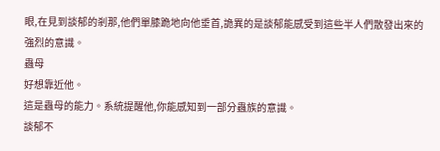眼,在見到談郁的剎那,他們單膝跪地向他垂首,詭異的是談郁能感受到這些半人們散發出來的強烈的意識。
蟲母
好想靠近他。
這是蟲母的能力。系統提醒他,你能感知到一部分蟲族的意識。
談郁不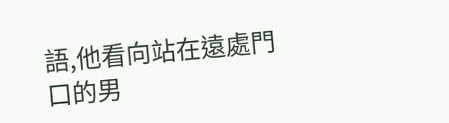語,他看向站在遠處門口的男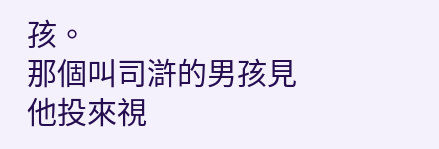孩。
那個叫司滸的男孩見他投來視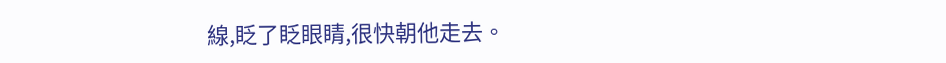線,眨了眨眼睛,很快朝他走去。